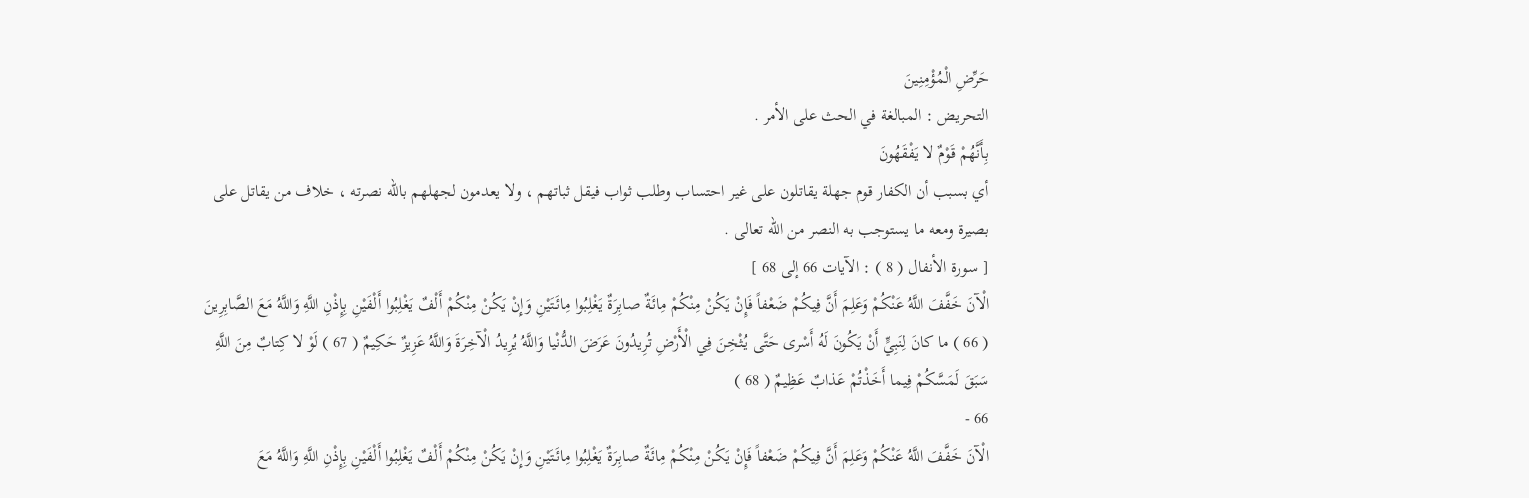حَرِّضِ الْمُؤْمِنِينَ
التحريض : المبالغة في الحث على الأمر .
بِأَنَّهُمْ قَوْمٌ لا يَفْقَهُونَ
أي بسبب أن الكفار قوم جهلة يقاتلون على غير احتساب وطلب ثواب فيقل ثباتهم ، ولا يعدمون لجهلهم باللّه نصرته ، خلاف من يقاتل على بصيرة ومعه ما يستوجب به النصر من اللّه تعالى .
[ سورة الأنفال ( 8 ) : الآيات 66 إلى 68 ]
الْآنَ خَفَّفَ اللَّهُ عَنْكُمْ وَعَلِمَ أَنَّ فِيكُمْ ضَعْفاً فَإِنْ يَكُنْ مِنْكُمْ مِائَةٌ صابِرَةٌ يَغْلِبُوا مِائَتَيْنِ وَإِنْ يَكُنْ مِنْكُمْ أَلْفٌ يَغْلِبُوا أَلْفَيْنِ بِإِذْنِ اللَّهِ وَاللَّهُ مَعَ الصَّابِرِينَ ( 66 ) ما كانَ لِنَبِيٍّ أَنْ يَكُونَ لَهُ أَسْرى حَتَّى يُثْخِنَ فِي الْأَرْضِ تُرِيدُونَ عَرَضَ الدُّنْيا وَاللَّهُ يُرِيدُ الْآخِرَةَ وَاللَّهُ عَزِيزٌ حَكِيمٌ ( 67 ) لَوْ لا كِتابٌ مِنَ اللَّهِ سَبَقَ لَمَسَّكُمْ فِيما أَخَذْتُمْ عَذابٌ عَظِيمٌ ( 68 )
66 -
الْآنَ خَفَّفَ اللَّهُ عَنْكُمْ وَعَلِمَ أَنَّ فِيكُمْ ضَعْفاً فَإِنْ يَكُنْ مِنْكُمْ مِائَةٌ صابِرَةٌ يَغْلِبُوا مِائَتَيْنِ وَإِنْ يَكُنْ مِنْكُمْ أَلْفٌ يَغْلِبُوا أَلْفَيْنِ بِإِذْنِ اللَّهِ وَاللَّهُ مَعَ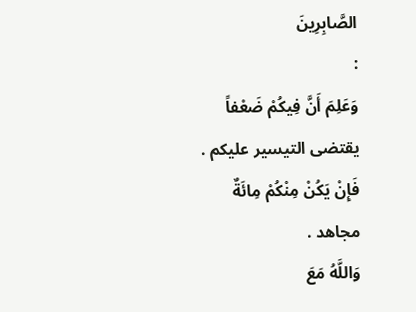الصَّابِرِينَ
:
وَعَلِمَ أَنَّ فِيكُمْ ضَعْفاً
يقتضى التيسير عليكم .
فَإِنْ يَكُنْ مِنْكُمْ مِائَةٌ
مجاهد .
وَاللَّهُ مَعَ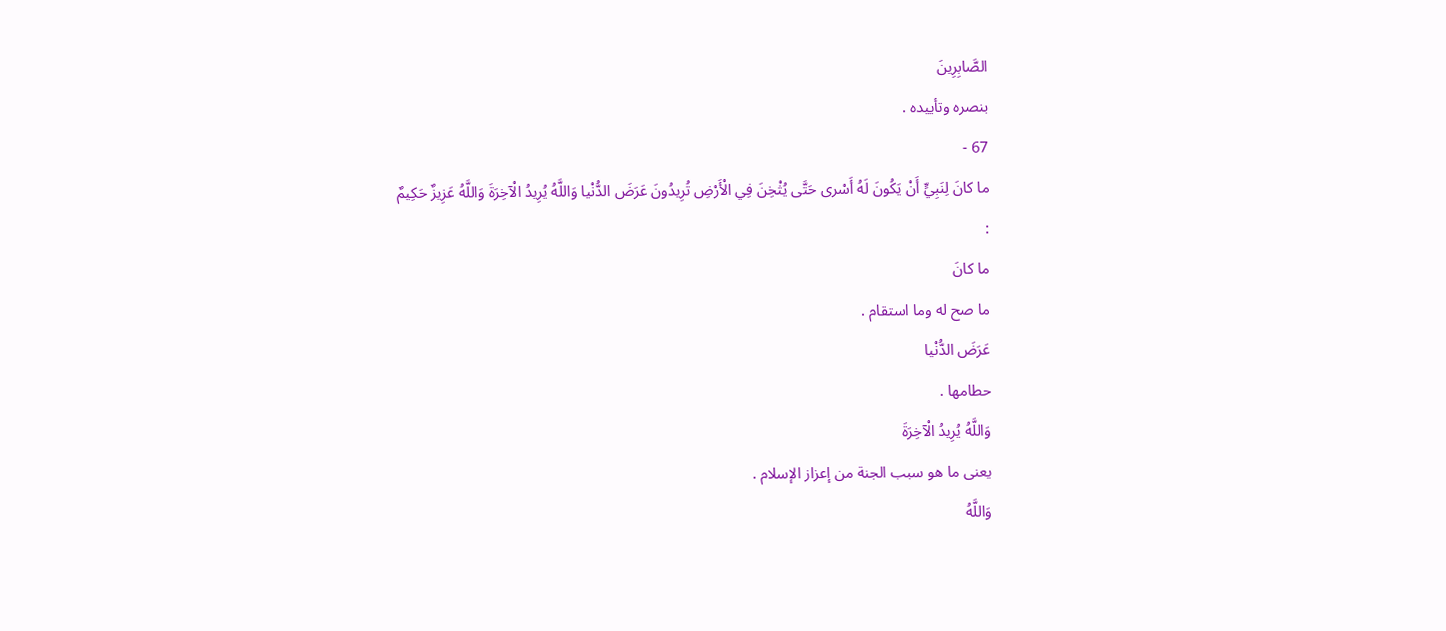الصَّابِرِينَ
بنصره وتأييده .
67 -
ما كانَ لِنَبِيٍّ أَنْ يَكُونَ لَهُ أَسْرى حَتَّى يُثْخِنَ فِي الْأَرْضِ تُرِيدُونَ عَرَضَ الدُّنْيا وَاللَّهُ يُرِيدُ الْآخِرَةَ وَاللَّهُ عَزِيزٌ حَكِيمٌ
:
ما كانَ
ما صح له وما استقام .
عَرَضَ الدُّنْيا
حطامها .
وَاللَّهُ يُرِيدُ الْآخِرَةَ
يعنى ما هو سبب الجنة من إعزاز الإسلام .
وَاللَّهُ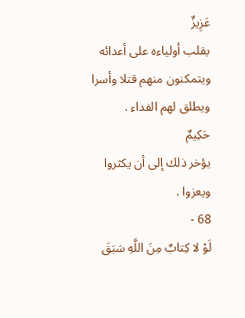عَزِيزٌ
يقلب أولياءه على أعدائه ويتمكنون منهم قتلا وأسرا ويطلق لهم الفداء .
حَكِيمٌ
يؤخر ذلك إلى أن يكثروا ويعزوا .
68 -
لَوْ لا كِتابٌ مِنَ اللَّهِ سَبَقَ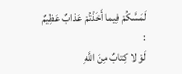لَمَسَّكُمْ فِيما أَخَذْتُمْ عَذابٌ عَظِيمٌ
:
لَوْ لا كِتابٌ مِنَ اللَّهِ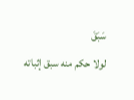سَبَقَ
لولا حكم منه سبق إثباته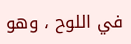في اللوح ، وهو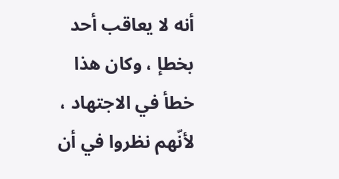أنه لا يعاقب أحد بخطإ ، وكان هذا خطأ في الاجتهاد ، لأنّهم نظروا في أن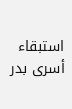استبقاء أسرى بدر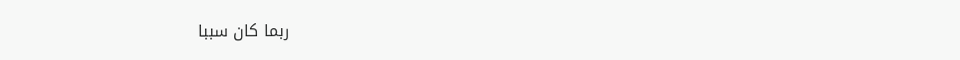ربما كان سببا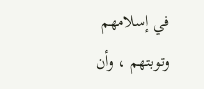في إسلامهم وتوبتهم ، وأن